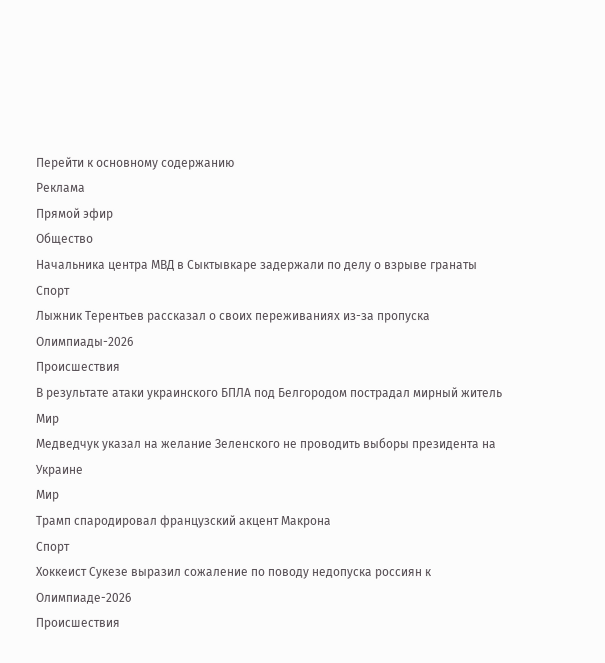Перейти к основному содержанию
Реклама
Прямой эфир
Общество
Начальника центра МВД в Сыктывкаре задержали по делу о взрыве гранаты
Спорт
Лыжник Терентьев рассказал о своих переживаниях из-за пропуска Олимпиады-2026
Происшествия
В результате атаки украинского БПЛА под Белгородом пострадал мирный житель
Мир
Медведчук указал на желание Зеленского не проводить выборы президента на Украине
Мир
Трамп спародировал французский акцент Макрона
Спорт
Хоккеист Сукезе выразил сожаление по поводу недопуска россиян к Олимпиаде-2026
Происшествия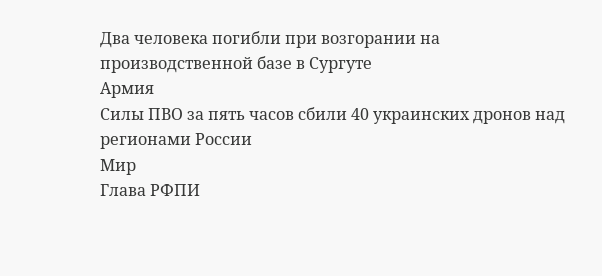Два человека погибли при возгорании на производственной базе в Сургуте
Армия
Силы ПВО за пять часов сбили 40 украинских дронов над регионами России
Мир
Глава РФПИ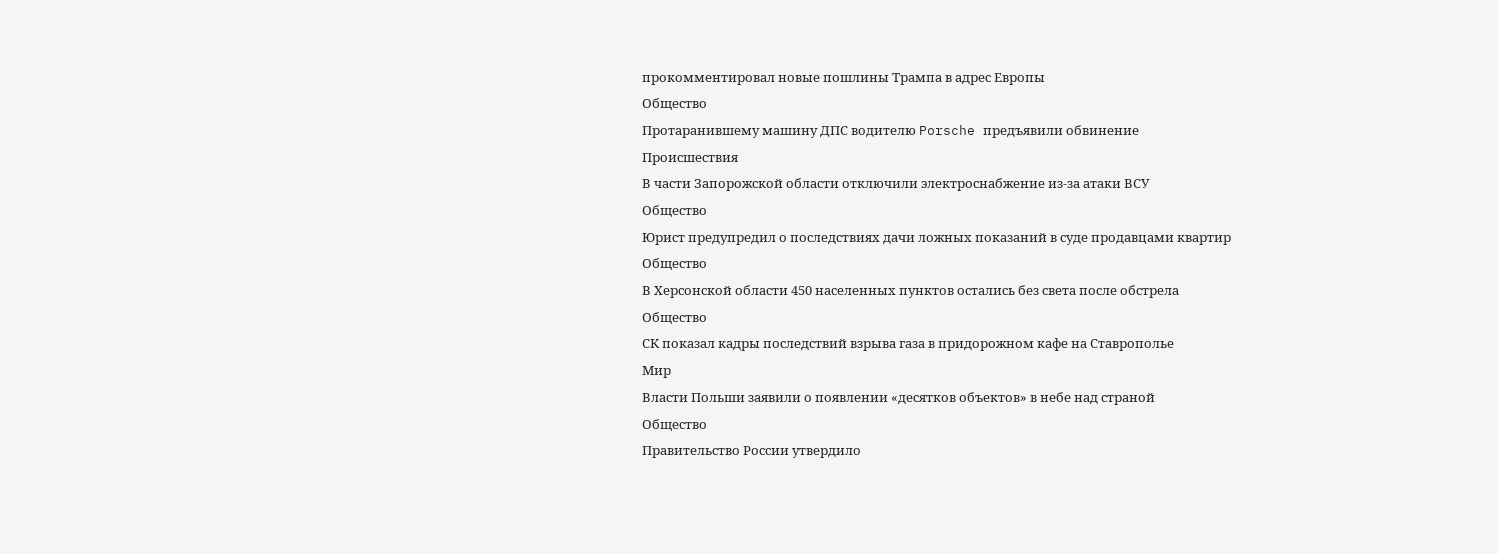прокомментировал новые пошлины Трампа в адрес Европы
Общество
Протаранившему машину ДПС водителю Porsche предъявили обвинение
Происшествия
В части Запорожской области отключили электроснабжение из-за атаки ВСУ
Общество
Юрист предупредил о последствиях дачи ложных показаний в суде продавцами квартир
Общество
В Херсонской области 450 населенных пунктов остались без света после обстрела
Общество
СК показал кадры последствий взрыва газа в придорожном кафе на Ставрополье
Мир
Власти Польши заявили о появлении «десятков объектов» в небе над страной
Общество
Правительство России утвердило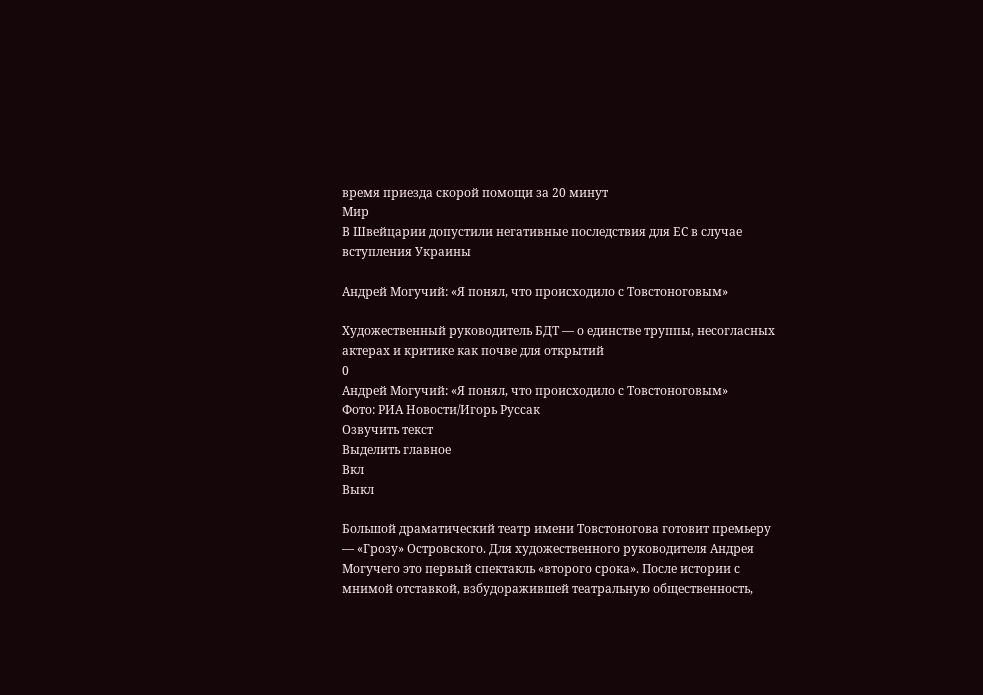время приезда скорой помощи за 20 минут
Мир
В Швейцарии допустили негативные последствия для ЕС в случае вступления Украины

Андрей Могучий: «Я понял, что происходило с Товстоноговым»

Художественный руководитель БДТ — о единстве труппы, несогласных актерах и критике как почве для открытий
0
Андрей Могучий: «Я понял, что происходило с Товстоноговым»
Фото: РИА Новости/Игорь Руссак
Озвучить текст
Выделить главное
Вкл
Выкл

Большой драматический театр имени Товстоногова готовит премьеру — «Грозу» Островского. Для художественного руководителя Андрея Могучего это первый спектакль «второго срока». После истории с мнимой отставкой, взбудоражившей театральную общественность,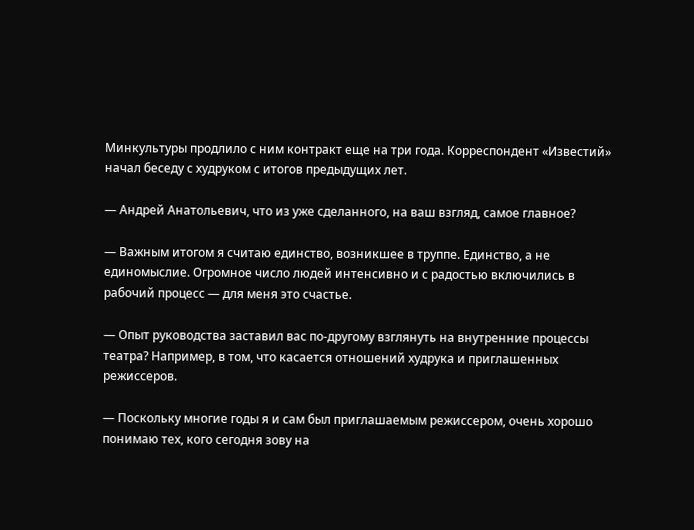Минкультуры продлило с ним контракт еще на три года. Корреспондент «Известий» начал беседу с худруком с итогов предыдущих лет.

— Андрей Анатольевич, что из уже сделанного, на ваш взгляд, самое главное?

— Важным итогом я считаю единство, возникшее в труппе. Единство, а не единомыслие. Огромное число людей интенсивно и с радостью включились в рабочий процесс — для меня это счастье.

— Опыт руководства заставил вас по-другому взглянуть на внутренние процессы театра? Например, в том, что касается отношений худрука и приглашенных режиссеров.

— Поскольку многие годы я и сам был приглашаемым режиссером, очень хорошо понимаю тех, кого сегодня зову на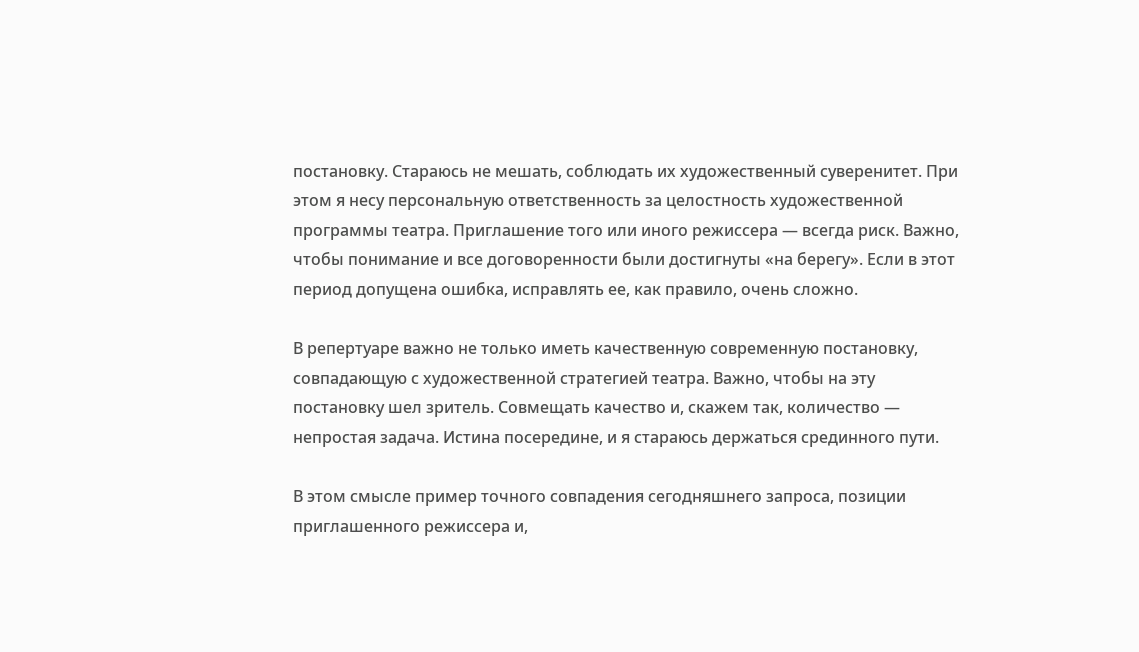постановку. Стараюсь не мешать, соблюдать их художественный суверенитет. При этом я несу персональную ответственность за целостность художественной программы театра. Приглашение того или иного режиссера — всегда риск. Важно, чтобы понимание и все договоренности были достигнуты «на берегу». Если в этот период допущена ошибка, исправлять ее, как правило, очень сложно.

В репертуаре важно не только иметь качественную современную постановку, совпадающую с художественной стратегией театра. Важно, чтобы на эту постановку шел зритель. Совмещать качество и, скажем так, количество — непростая задача. Истина посередине, и я стараюсь держаться срединного пути.

В этом смысле пример точного совпадения сегодняшнего запроса, позиции приглашенного режиссера и,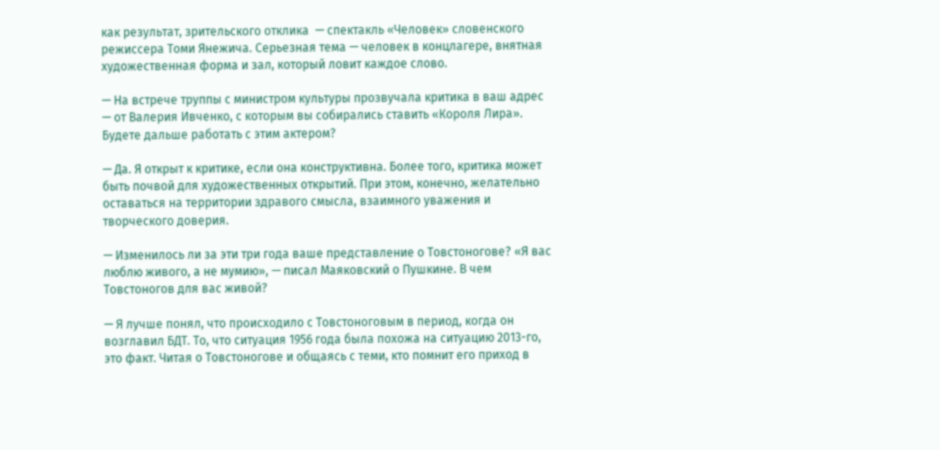как результат, зрительского отклика  — спектакль «Человек» словенского режиссера Томи Янежича. Серьезная тема — человек в концлагере, внятная художественная форма и зал, который ловит каждое слово.

— На встрече труппы с министром культуры прозвучала критика в ваш адрес — от Валерия Ивченко, с которым вы собирались ставить «Короля Лира». Будете дальше работать с этим актером?

— Да. Я открыт к критике, если она конструктивна. Более того, критика может быть почвой для художественных открытий. При этом, конечно, желательно оставаться на территории здравого смысла, взаимного уважения и творческого доверия.

— Изменилось ли за эти три года ваше представление о Товстоногове? «Я вас люблю живого, а не мумию», — писал Маяковский о Пушкине. В чем Товстоногов для вас живой?

— Я лучше понял, что происходило с Товстоноговым в период, когда он возглавил БДТ. То, что ситуация 1956 года была похожа на ситуацию 2013-го, это факт. Читая о Товстоногове и общаясь с теми, кто помнит его приход в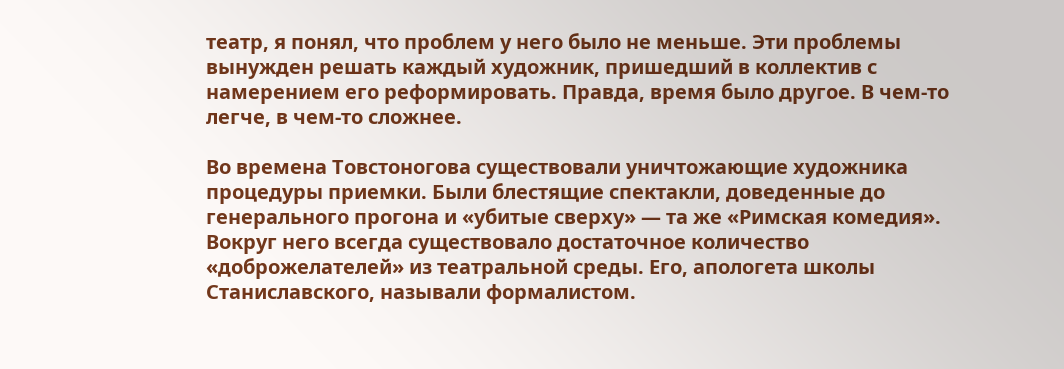театр, я понял, что проблем у него было не меньше. Эти проблемы вынужден решать каждый художник, пришедший в коллектив с намерением его реформировать. Правда, время было другое. В чем-то легче, в чем-то сложнее.

Во времена Товстоногова существовали уничтожающие художника процедуры приемки. Были блестящие спектакли, доведенные до генерального прогона и «убитые сверху» — та же «Римская комедия». Вокруг него всегда существовало достаточное количество «доброжелателей» из театральной среды. Его, апологета школы Станиславского, называли формалистом.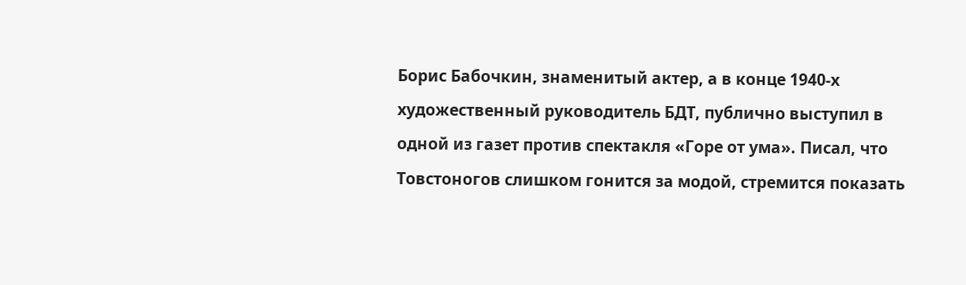Борис Бабочкин, знаменитый актер, а в конце 1940-х художественный руководитель БДТ, публично выступил в одной из газет против спектакля «Горе от ума». Писал, что Товстоногов слишком гонится за модой, стремится показать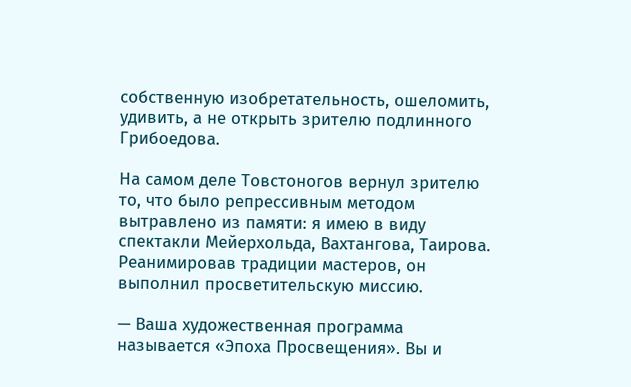собственную изобретательность, ошеломить, удивить, а не открыть зрителю подлинного Грибоедова.

На самом деле Товстоногов вернул зрителю то, что было репрессивным методом вытравлено из памяти: я имею в виду спектакли Мейерхольда, Вахтангова, Таирова. Реанимировав традиции мастеров, он выполнил просветительскую миссию.

— Ваша художественная программа называется «Эпоха Просвещения». Вы и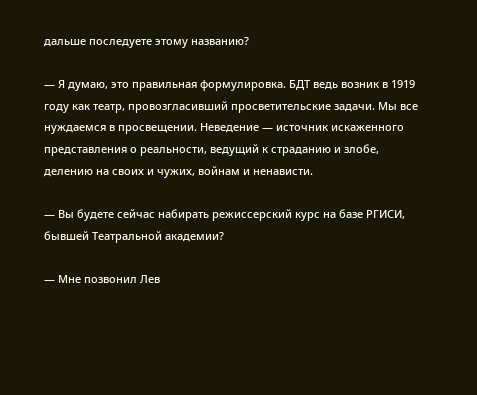дальше последуете этому названию?

— Я думаю, это правильная формулировка. БДТ ведь возник в 1919 году как театр, провозгласивший просветительские задачи. Мы все нуждаемся в просвещении. Неведение — источник искаженного представления о реальности, ведущий к страданию и злобе, делению на своих и чужих, войнам и ненависти.

— Вы будете сейчас набирать режиссерский курс на базе РГИСИ, бывшей Театральной академии?

— Мне позвонил Лев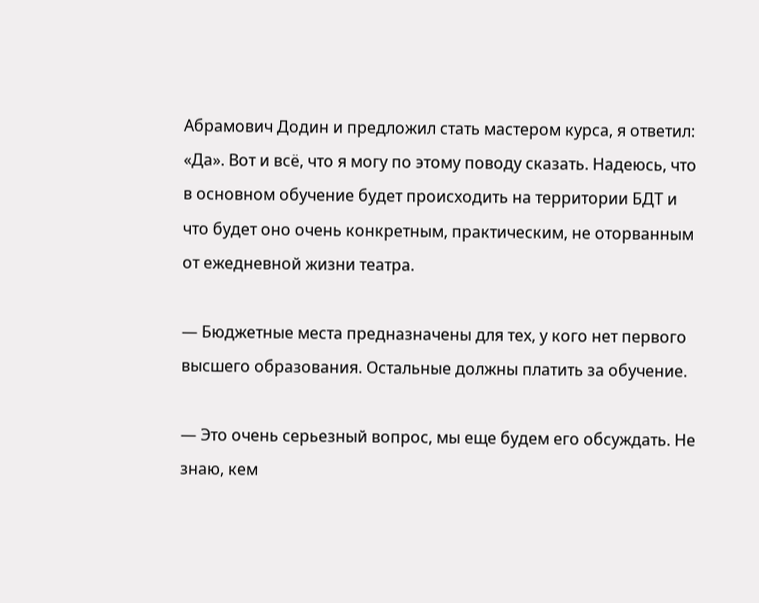Абрамович Додин и предложил стать мастером курса, я ответил: «Да». Вот и всё, что я могу по этому поводу сказать. Надеюсь, что в основном обучение будет происходить на территории БДТ и что будет оно очень конкретным, практическим, не оторванным от ежедневной жизни театра.

— Бюджетные места предназначены для тех, у кого нет первого высшего образования. Остальные должны платить за обучение.

— Это очень серьезный вопрос, мы еще будем его обсуждать. Не знаю, кем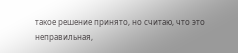такое решение принято, но считаю, что это неправильная,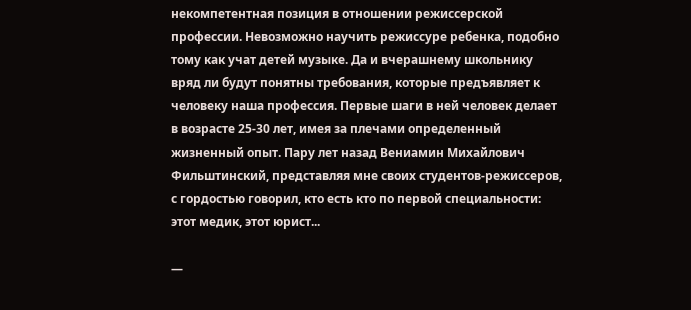некомпетентная позиция в отношении режиссерской профессии. Невозможно научить режиссуре ребенка, подобно тому как учат детей музыке. Да и вчерашнему школьнику вряд ли будут понятны требования, которые предъявляет к человеку наша профессия. Первые шаги в ней человек делает в возрасте 25-30 лет, имея за плечами определенный жизненный опыт. Пару лет назад Вениамин Михайлович Фильштинский, представляя мне своих студентов-режиссеров, с гордостью говорил, кто есть кто по первой специальности: этот медик, этот юрист...

—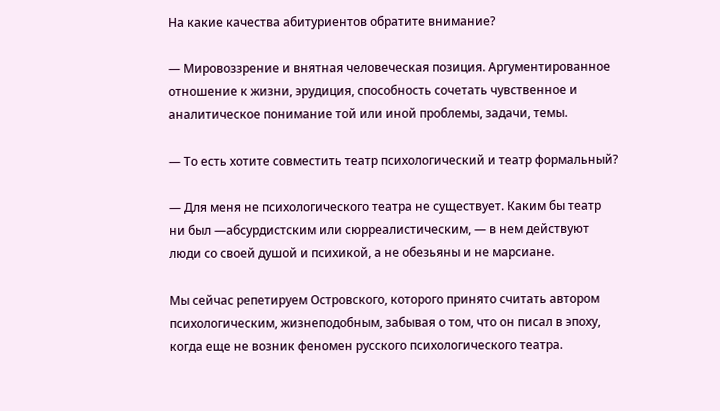На какие качества абитуриентов обратите внимание?

— Мировоззрение и внятная человеческая позиция. Аргументированное отношение к жизни, эрудиция, способность сочетать чувственное и аналитическое понимание той или иной проблемы, задачи, темы.

— То есть хотите совместить театр психологический и театр формальный?

— Для меня не психологического театра не существует. Каким бы театр ни был —абсурдистским или сюрреалистическим, — в нем действуют люди со своей душой и психикой, а не обезьяны и не марсиане.

Мы сейчас репетируем Островского, которого принято считать автором психологическим, жизнеподобным, забывая о том, что он писал в эпоху, когда еще не возник феномен русского психологического театра.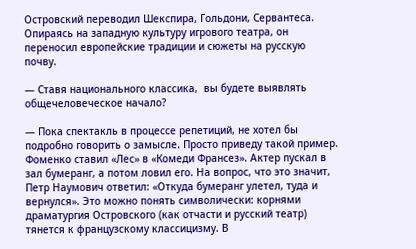Островский переводил Шекспира, Гольдони, Сервантеса. Опираясь на западную культуру игрового театра, он переносил европейские традиции и сюжеты на русскую почву.

— Ставя национального классика,  вы будете выявлять общечеловеческое начало?

— Пока спектакль в процессе репетиций, не хотел бы подробно говорить о замысле. Просто приведу такой пример. Фоменко ставил «Лес» в «Комеди Франсез». Актер пускал в зал бумеранг, а потом ловил его. На вопрос, что это значит, Петр Наумович ответил: «Откуда бумеранг улетел, туда и вернулся». Это можно понять символически: корнями драматургия Островского (как отчасти и русский театр) тянется к французскому классицизму. В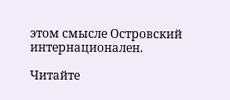этом смысле Островский интернационален.

Читайте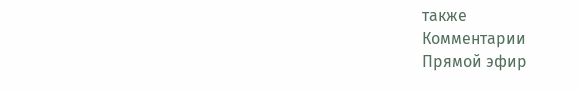также
Комментарии
Прямой эфир